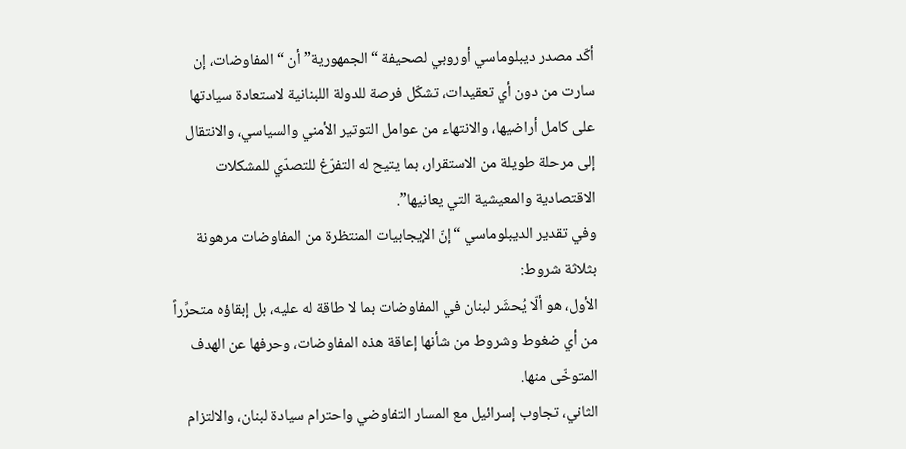أكّد مصدر ديبلوماسي أوروبي لصحيفة “الجمهورية” أن “المفاوضات، إن سارت من دون أي تعقيدات، تشكّل فرصة للدولة اللبنانية لاستعادة سيادتها على كامل أراضيها، والانتهاء من عوامل التوتير الأمني والسياسي، والانتقال إلى مرحلة طويلة من الاستقرار، بما يتيح له التفرّغ للتصدّي للمشكلات الاقتصادية والمعيشية التي يعانيها”.
وفي تقدير الديبلوماسي “إنّ الإيجابيات المنتظرة من المفاوضات مرهونة بثلاثة شروط:
الأول، هو ألّا يُحشَر لبنان في المفاوضات بما لا طاقة له عليه، بل إبقاؤه متحرِّراً من أي ضغوط وشروط من شأنها إعاقة هذه المفاوضات، وحرفها عن الهدف المتوخّى منها.
الثاني، تجاوب إسرائيل مع المسار التفاوضي واحترام سيادة لبنان، والالتزام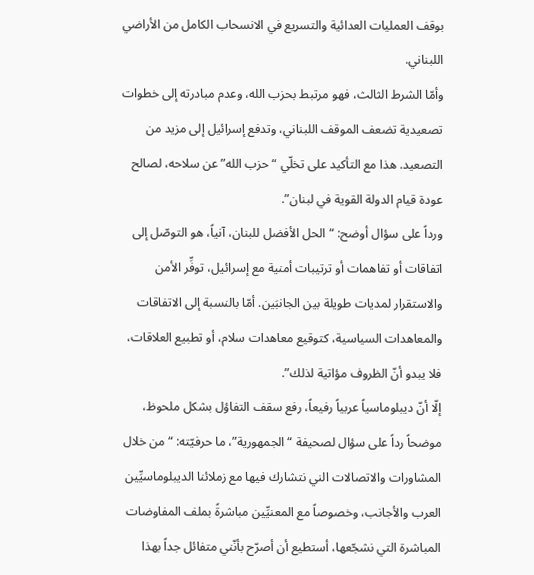بوقف العمليات العدائية والتسريع في الانسحاب الكامل من الأراضي اللبناني.
وأمّا الشرط الثالث، فهو مرتبط بحزب الله، وعدم مبادرته إلى خطوات تصعيدية تضعف الموقف اللبناني، وتدفع إسرائيل إلى مزيد من التصعيد. هذا مع التأكيد على تخلّي “حزب الله” عن سلاحه، لصالح عودة قيام الدولة القوية في لبنان”.
ورداً على سؤال أوضح: “الحل الأفضل للبنان، آنياً، هو التوصّل إلى اتفاقات أو تفاهمات أو ترتيبات أمنية مع إسرائيل، توفِّر الأمن والاستقرار لمديات طويلة بين الجانبَين. أمّا بالنسبة إلى الاتفاقات والمعاهدات السياسية، كتوقيع معاهدات سلام، أو تطبيع العلاقات، فلا يبدو أنّ الظروف مؤاتية لذلك”.
إلّا أنّ ديبلوماسياً عربياً رفيعاً، رفع سقف التفاؤل بشكل ملحوظ، موضحاً رداً على سؤال لصحيفة “الجمهورية”، ما حرفيّته: “من خلال المشاورات والاتصالات الني نتشارك فيها مع زملائنا الديبلوماسيِّين العرب والأجانب، وخصوصاً مع المعنيِّين مباشرةً بملف المفاوضات المباشرة التي نشجّعها، أستطيع أن أصرّح بأنّني متفائل جداً بهذا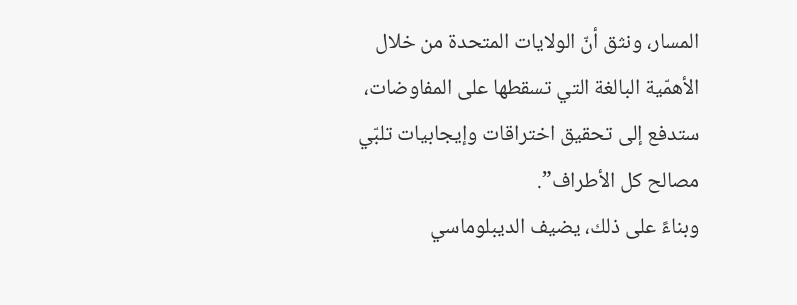المسار، ونثق أنّ الولايات المتحدة من خلال الأهمّية البالغة التي تسقطها على المفاوضات، ستدفع إلى تحقيق اختراقات وإيجابيات تلبّي مصالح كل الأطراف”.
وبناءً على ذلك، يضيف الديبلوماسي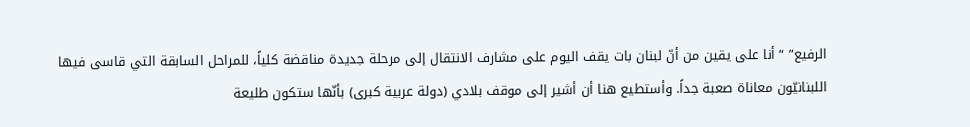الرفيع” “أنا على يقين من أنّ لبنان بات يقف اليوم على مشارف الانتقال إلى مرحلة جديدة مناقضة كلياً، للمراحل السابقة التي قاسى فيها اللبنانيّون معاناة صعبة جداً. وأستطيع هنا أن أشير إلى موقف بلادي (دولة عربية كبرى) بأنّها ستكون طليعة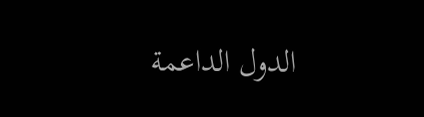الدول الداعمة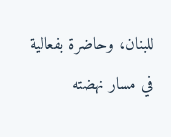للبنان، وحاضرة بفعالية في مسار نهضته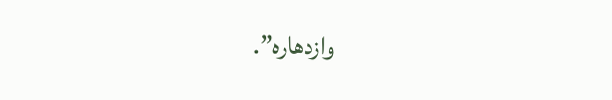وازدهاره”.